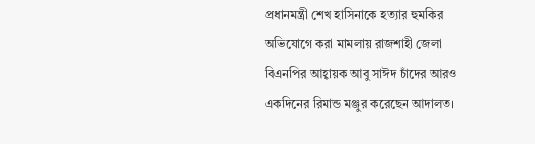প্রধানমন্ত্রী শেখ হাসিনাকে হত্যার হুমকির অভিযোগে করা মামলায় রাজশাহী জেলা বিএনপির আহ্বায়ক আবু সাঈদ চাঁদের আরও একদিনের রিমান্ড মঞ্জুর করেছেন আদালত।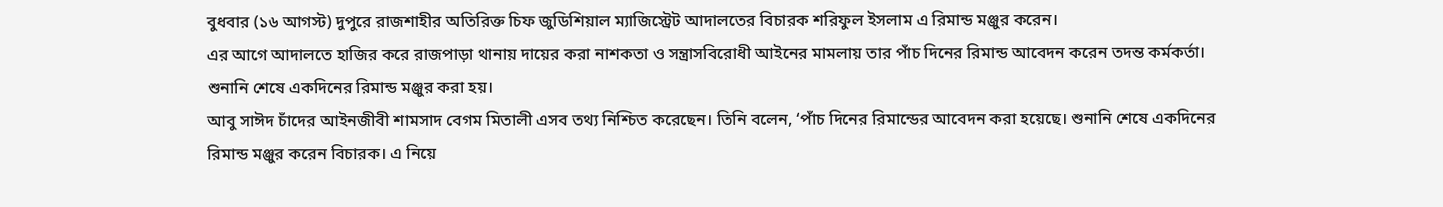বুধবার (১৬ আগস্ট) দুপুরে রাজশাহীর অতিরিক্ত চিফ জুডিশিয়াল ম্যাজিস্ট্রেট আদালতের বিচারক শরিফুল ইসলাম এ রিমান্ড মঞ্জুর করেন।
এর আগে আদালতে হাজির করে রাজপাড়া থানায় দায়ের করা নাশকতা ও সন্ত্রাসবিরোধী আইনের মামলায় তার পাঁচ দিনের রিমান্ড আবেদন করেন তদন্ত কর্মকর্তা। শুনানি শেষে একদিনের রিমান্ড মঞ্জুর করা হয়।
আবু সাঈদ চাঁদের আইনজীবী শামসাদ বেগম মিতালী এসব তথ্য নিশ্চিত করেছেন। তিনি বলেন, ‘পাঁচ দিনের রিমান্ডের আবেদন করা হয়েছে। শুনানি শেষে একদিনের রিমান্ড মঞ্জুর করেন বিচারক। এ নিয়ে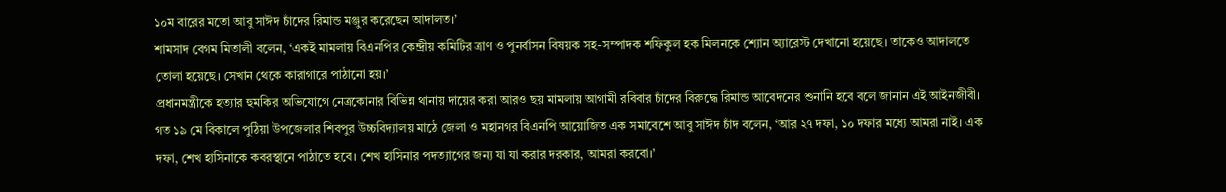১০ম বারের মতো আবু সাঈদ চাঁদের রিমান্ড মঞ্জুর করেছেন আদালত।’
শামসাদ বেগম মিতালী বলেন, ‘একই মামলায় বিএনপির কেন্দ্রীয় কমিটির ত্রাণ ও পুনর্বাসন বিষয়ক সহ-সম্পাদক শফিকুল হক মিলনকে শ্যোন অ্যারেস্ট দেখানো হয়েছে। তাকেও আদালতে তোলা হয়েছে। সেখান থেকে কারাগারে পাঠানো হয়।’
প্রধানমন্ত্রীকে হত্যার হুমকির অভিযোগে নেত্রকোনার বিভিন্ন থানায় দায়ের করা আরও ছয় মামলায় আগামী রবিবার চাঁদের বিরুদ্ধে রিমান্ড আবেদনের শুনানি হবে বলে জানান এই আইনজীবী।
গত ১৯ মে বিকালে পুঠিয়া উপজেলার শিবপুর উচ্চবিদ্যালয় মাঠে জেলা ও মহানগর বিএনপি আয়োজিত এক সমাবেশে আবু সাঈদ চাঁদ বলেন, ‘আর ২৭ দফা, ১০ দফার মধ্যে আমরা নাই। এক দফা, শেখ হাসিনাকে কবরস্থানে পাঠাতে হবে। শেখ হাসিনার পদত্যাগের জন্য যা যা করার দরকার, আমরা করবো।’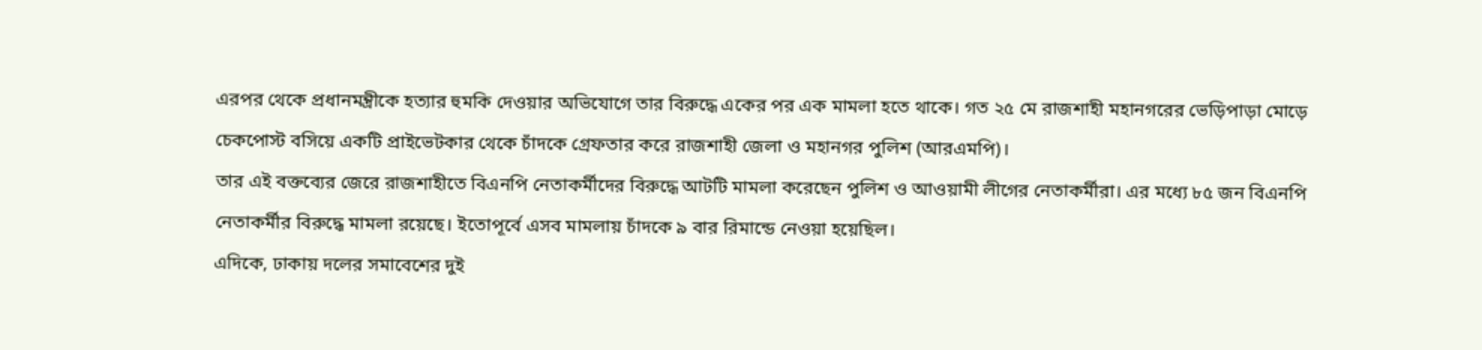এরপর থেকে প্রধানমন্ত্রীকে হত্যার হুমকি দেওয়ার অভিযোগে তার বিরুদ্ধে একের পর এক মামলা হতে থাকে। গত ২৫ মে রাজশাহী মহানগরের ভেড়িপাড়া মোড়ে চেকপোস্ট বসিয়ে একটি প্রাইভেটকার থেকে চাঁদকে গ্রেফতার করে রাজশাহী জেলা ও মহানগর পুলিশ (আরএমপি)।
তার এই বক্তব্যের জেরে রাজশাহীতে বিএনপি নেতাকর্মীদের বিরুদ্ধে আটটি মামলা করেছেন পুলিশ ও আওয়ামী লীগের নেতাকর্মীরা। এর মধ্যে ৮৫ জন বিএনপি নেতাকর্মীর বিরুদ্ধে মামলা রয়েছে। ইতোপূর্বে এসব মামলায় চাঁদকে ৯ বার রিমান্ডে নেওয়া হয়েছিল।
এদিকে, ঢাকায় দলের সমাবেশের দুই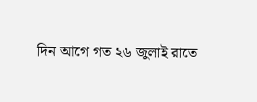দিন আগে গত ২৬ জুলাই রাতে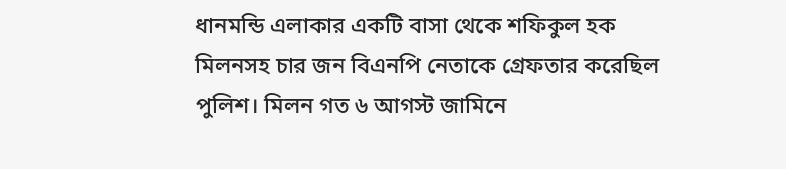ধানমন্ডি এলাকার একটি বাসা থেকে শফিকুল হক মিলনসহ চার জন বিএনপি নেতাকে গ্রেফতার করেছিল পুলিশ। মিলন গত ৬ আগস্ট জামিনে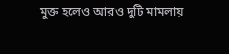মুক্ত হলেও আরও দুটি মামলায়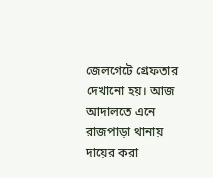জেলগেটে গ্রেফতার দেখানো হয়। আজ আদালতে এনে রাজপাড়া থানায় দায়ের করা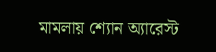মামলায় শ্যোন অ্যারেস্ট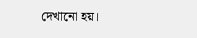দেখানো হয়।